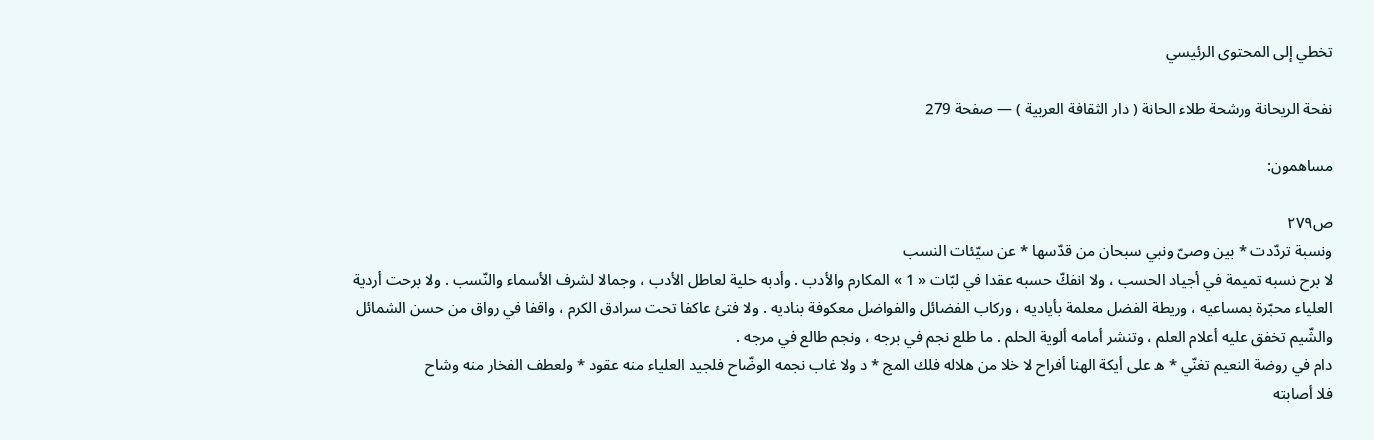تخطي إلى المحتوى الرئيسي

نفحة الريحانة ورشحة طلاء الحانة ( دار الثقافة العربية ) — صفحة 279

مساهمون:

ص٢٧٩
ونسبة تردّدت * بين وصىّ ونبي سبحان من قدّسها * عن سيّئات النسب
لا برح نسبه تميمة في أجياد الحسب ، ولا انفكّ حسبه عقدا في لبّات « 1 » المكارم والأدب . وأدبه حلية لعاطل الأدب ، وجمالا لشرف الأسماء والنّسب . ولا برحت أردية العلياء محبّرة بمساعيه ، وريطة الفضل معلمة بأياديه ، وركاب الفضائل والفواضل معكوفة بناديه . ولا فتئ عاكفا تحت سرادق الكرم ، واقفا في رواق من حسن الشمائل والشّيم تخفق عليه أعلام العلم ، وتنشر أمامه ألوية الحلم . ما طلع نجم في برجه ، ونجم طالع في مرجه .
دام في روضة النعيم تغنّي * ه على أيكة الهنا أفراح لا خلا من هلاله فلك المج * د ولا غاب نجمه الوضّاح فلجيد العلياء منه عقود * ولعطف الفخار منه وشاح
فلا أصابته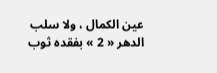عين الكمال ، ولا سلب الدهر « 2 » بفقده ثوب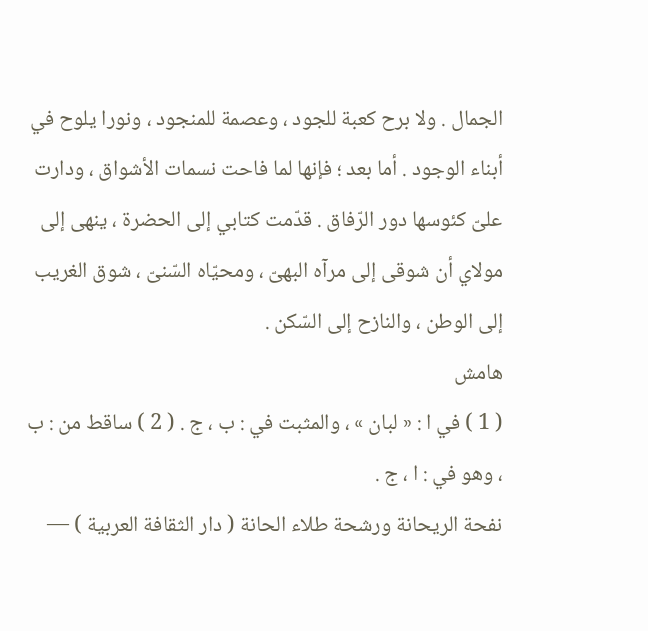الجمال . ولا برح كعبة للجود ، وعصمة للمنجود ، ونورا يلوح في أبناء الوجود . أما بعد ؛ فإنها لما فاحت نسمات الأشواق ، ودارت علىّ كئوسها دور الرّفاق . قدّمت كتابي إلى الحضرة ، ينهى إلى مولاي أن شوقى إلى مرآه البهىّ ، ومحيّاه السّنىّ ، شوق الغريب إلى الوطن ، والنازح إلى السّكن .
هامش
( 1 ) في ا : « لبان » ، والمثبت في : ب ، ج . ( 2 ) ساقط من : ب ، وهو في : ا ، ج .
نفحة الريحانة ورشحة طلاء الحانة ( دار الثقافة العربية ) —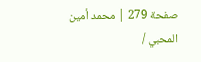صفحة 279 | محمد أمين المحبي /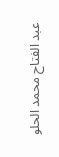عبد الفتاح محمد الحلو